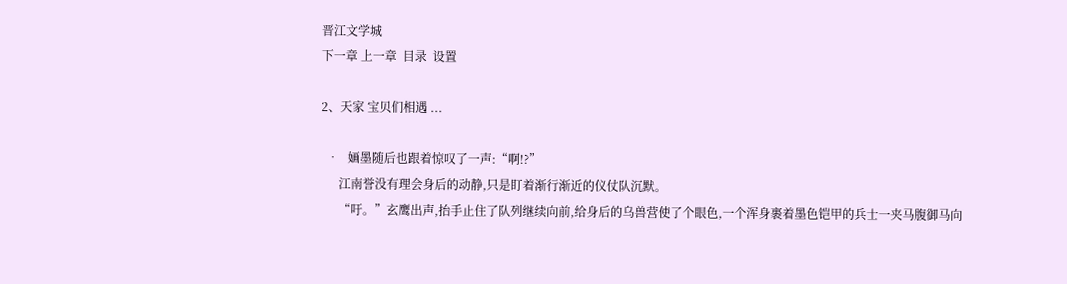晋江文学城
下一章 上一章  目录  设置

2、天家 宝贝们相遇 ...

  •   婳墨随后也跟着惊叹了一声:“啊!?”
      江南誉没有理会身后的动静,只是盯着渐行渐近的仪仗队沉默。
      “吁。”玄鹰出声,抬手止住了队列继续向前,给身后的乌兽营使了个眼色,一个浑身裹着墨色铠甲的兵士一夹马腹御马向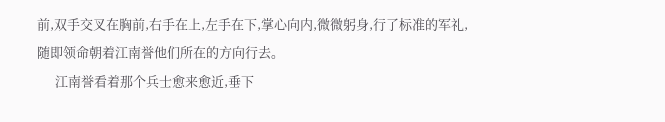前,双手交叉在胸前,右手在上,左手在下,掌心向内,微微躬身,行了标准的军礼,随即领命朝着江南誉他们所在的方向行去。
      江南誉看着那个兵士愈来愈近,垂下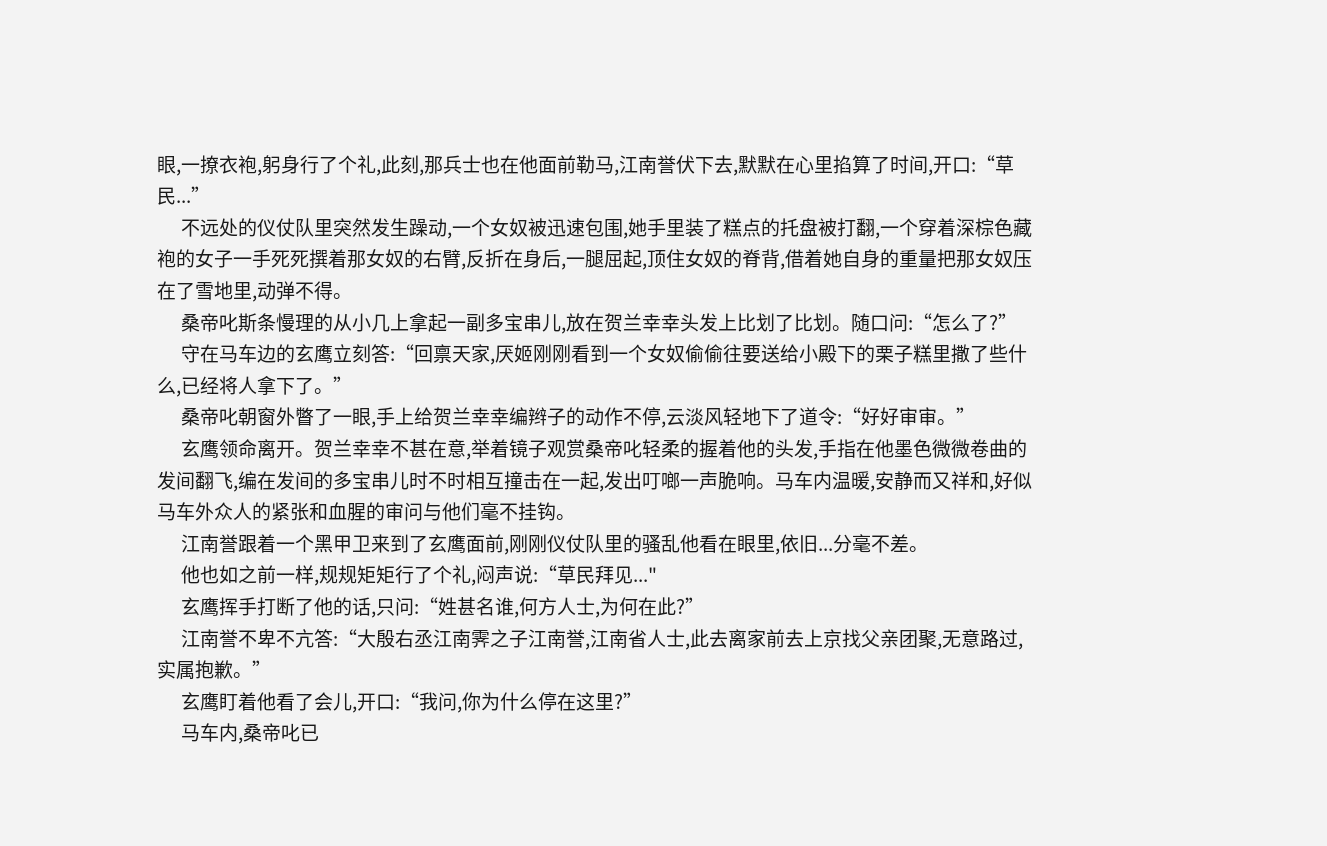眼,一撩衣袍,躬身行了个礼,此刻,那兵士也在他面前勒马,江南誉伏下去,默默在心里掐算了时间,开口:“草民...”
      不远处的仪仗队里突然发生躁动,一个女奴被迅速包围,她手里装了糕点的托盘被打翻,一个穿着深棕色藏袍的女子一手死死撰着那女奴的右臂,反折在身后,一腿屈起,顶住女奴的脊背,借着她自身的重量把那女奴压在了雪地里,动弹不得。
      桑帝叱斯条慢理的从小几上拿起一副多宝串儿,放在贺兰幸幸头发上比划了比划。随口问:“怎么了?”
      守在马车边的玄鹰立刻答:“回禀天家,厌姬刚刚看到一个女奴偷偷往要送给小殿下的栗子糕里撒了些什么,已经将人拿下了。”
      桑帝叱朝窗外瞥了一眼,手上给贺兰幸幸编辫子的动作不停,云淡风轻地下了道令:“好好审审。”
      玄鹰领命离开。贺兰幸幸不甚在意,举着镜子观赏桑帝叱轻柔的握着他的头发,手指在他墨色微微卷曲的发间翻飞,编在发间的多宝串儿时不时相互撞击在一起,发出叮啷一声脆响。马车内温暖,安静而又祥和,好似马车外众人的紧张和血腥的审问与他们毫不挂钩。
      江南誉跟着一个黑甲卫来到了玄鹰面前,刚刚仪仗队里的骚乱他看在眼里,依旧...分毫不差。
      他也如之前一样,规规矩矩行了个礼,闷声说:“草民拜见..."
      玄鹰挥手打断了他的话,只问:“姓甚名谁,何方人士,为何在此?”
      江南誉不卑不亢答:“大殷右丞江南霁之子江南誉,江南省人士,此去离家前去上京找父亲团聚,无意路过,实属抱歉。”
      玄鹰盯着他看了会儿,开口:“我问,你为什么停在这里?”
      马车内,桑帝叱已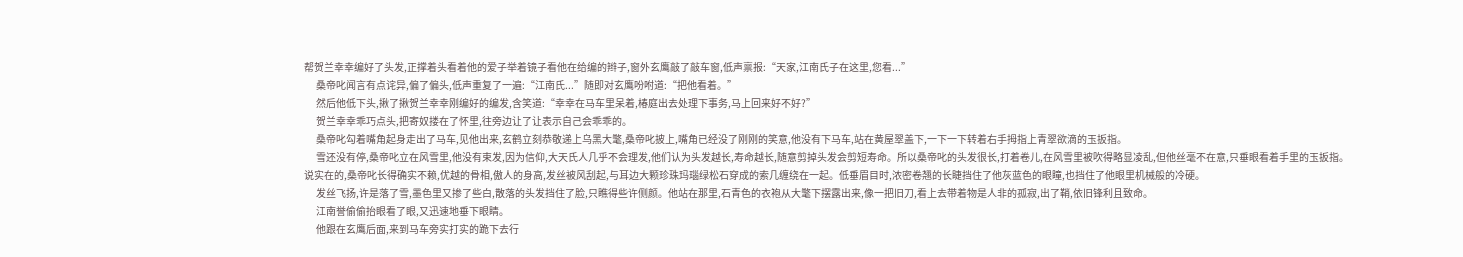帮贺兰幸幸编好了头发,正撑着头看着他的爱子举着镜子看他在给编的辫子,窗外玄鹰敲了敲车窗,低声禀报:“天家,江南氏子在这里,您看...”
      桑帝叱闻言有点诧异,偏了偏头,低声重复了一遍:“江南氏...”随即对玄鹰吩咐道:“把他看着。”
      然后他低下头,揪了揪贺兰幸幸刚编好的编发,含笑道:“幸幸在马车里呆着,椿庭出去处理下事务,马上回来好不好?”
      贺兰幸幸乖巧点头,把寄奴搂在了怀里,往旁边让了让表示自己会乖乖的。
      桑帝叱勾着嘴角起身走出了马车,见他出来,玄鹤立刻恭敬递上乌黑大氅,桑帝叱披上,嘴角已经没了刚刚的笑意,他没有下马车,站在黄屋翠盖下,一下一下转着右手拇指上青翠欲滴的玉扳指。
      雪还没有停,桑帝叱立在风雪里,他没有束发,因为信仰,大天氏人几乎不会理发,他们认为头发越长,寿命越长,随意剪掉头发会剪短寿命。所以桑帝叱的头发很长,打着卷儿,在风雪里被吹得略显凌乱,但他丝毫不在意,只垂眼看着手里的玉扳指。说实在的,桑帝叱长得确实不赖,优越的骨相,傲人的身高,发丝被风刮起,与耳边大颗珍珠玛瑙绿松石穿成的索几缠绕在一起。低垂眉目时,浓密卷翘的长睫挡住了他灰蓝色的眼瞳,也挡住了他眼里机械般的冷硬。
      发丝飞扬,许是落了雪,墨色里又掺了些白,散落的头发挡住了脸,只瞧得些许侧颜。他站在那里,石青色的衣袍从大氅下摆露出来,像一把旧刀,看上去带着物是人非的孤寂,出了鞘,依旧锋利且致命。
      江南誉偷偷抬眼看了眼,又迅速地垂下眼睛。
      他跟在玄鹰后面,来到马车旁实打实的跪下去行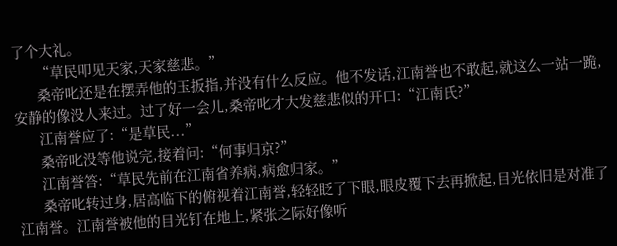了个大礼。
      “草民叩见天家,天家慈悲。”
      桑帝叱还是在摆弄他的玉扳指,并没有什么反应。他不发话,江南誉也不敢起,就这么一站一跪,安静的像没人来过。过了好一会儿,桑帝叱才大发慈悲似的开口:“江南氏?”
      江南誉应了:“是草民...”
      桑帝叱没等他说完,接着问:“何事归京?”
      江南誉答:“草民先前在江南省养病,病愈归家。”
      桑帝叱转过身,居高临下的俯视着江南誉,轻轻眨了下眼,眼皮覆下去再掀起,目光依旧是对准了江南誉。江南誉被他的目光钉在地上,紧张之际好像听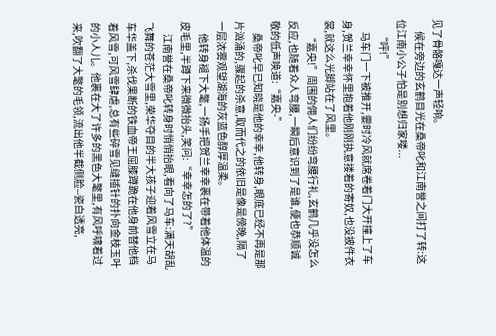见了骨骼嘎达一声轻响。
      候在旁边的玄鹤目光在桑帝叱和江南誉之间打了转:这位江南小公子怕是别想归家喽...
      “呯!”
      马车门一下被推开,霎时冷风就席卷着门大开撞上了车身,贺兰幸幸怀里抱着他刚刚执意搂着的寄奴,也没披件衣裳,就这么光脚站在了风里。
      “嘉央!”周围的佣人们纷纷弯腰行礼,玄鹤几乎没怎么反应,也随着众人弯腰,一瞬后意识到了是谁,便也恭顺诚敬的低声唤道:“嘉央-”
      桑帝叱早已知晓是他的幸幸,他转身,眼底已经不再是那片汹涌的,骤起的杀意,取而代之的依旧是像是傍晚,隔了一层浓雾观望湖海的灰蓝色醇厚温柔。
      他转身褪下大氅,一扬手把贺兰幸幸裹在带着他体温的皮毛里,半蹲下来微微抬头,笑问:“幸幸怎的了?”
      江南誉在桑帝叱转身时悄悄抬眼,看向了马车:满天胡乱飞舞的苍茫大雪里,荣华夺目的半大孩子迎着风雪立在马车华盖下,杀伐果断的铁血帝王屈膝蹲跪在他身前替他档着风雪,可风雪肆虐,总有些碎雪见缝插针的扑向金枝玉叶的小人儿。他裹在大了许多的黑色大氅里,有风呼啸着过来,吹翻了大氅的毛领,流出他半截侧脸--瓷白透亮,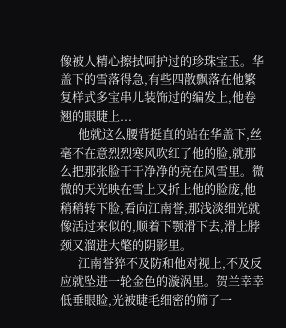像被人精心擦拭呵护过的珍珠宝玉。华盖下的雪落得急,有些四散飘落在他繁复样式多宝串儿装饰过的编发上,他卷翘的眼睫上...
      他就这么腰背挺直的站在华盖下,丝毫不在意烈烈寒风吹红了他的脸,就那么把那张脸干干净净的亮在风雪里。微微的天光映在雪上又折上他的脸庞,他稍稍转下脸,看向江南誉,那浅淡细光就像活过来似的,顺着下颚滑下去,滑上脖颈又溜进大氅的阴影里。
      江南誉猝不及防和他对视上,不及反应就坠进一轮金色的漩涡里。贺兰幸幸低垂眼睑,光被睫毛细密的筛了一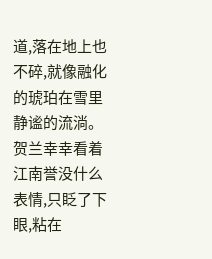道,落在地上也不碎,就像融化的琥珀在雪里静谧的流淌。贺兰幸幸看着江南誉没什么表情,只眨了下眼,粘在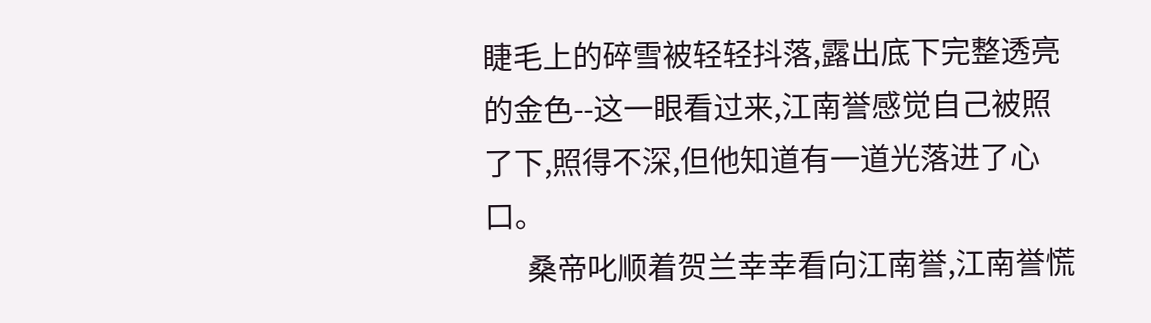睫毛上的碎雪被轻轻抖落,露出底下完整透亮的金色--这一眼看过来,江南誉感觉自己被照了下,照得不深,但他知道有一道光落进了心口。
      桑帝叱顺着贺兰幸幸看向江南誉,江南誉慌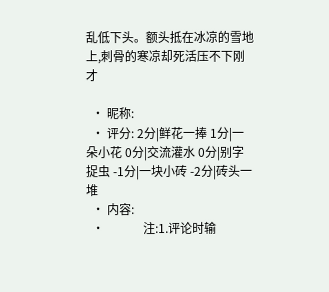乱低下头。额头抵在冰凉的雪地上,刺骨的寒凉却死活压不下刚才

  • 昵称:
  • 评分: 2分|鲜花一捧 1分|一朵小花 0分|交流灌水 0分|别字捉虫 -1分|一块小砖 -2分|砖头一堆
  • 内容:
  •             注:1.评论时输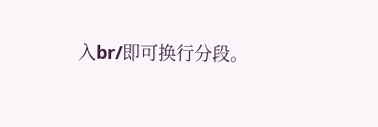入br/即可换行分段。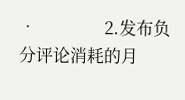•                 2.发布负分评论消耗的月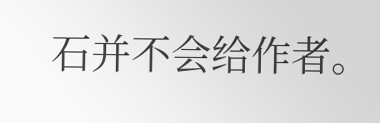石并不会给作者。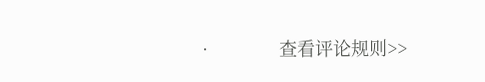•             查看评论规则>>